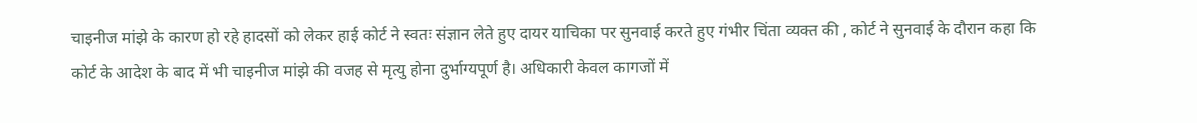चाइनीज मांझे के कारण हो रहे हादसों को लेकर हाई कोर्ट ने स्वतः संज्ञान लेते हुए दायर याचिका पर सुनवाई करते हुए गंभीर चिंता व्यक्त की , कोर्ट ने सुनवाई के दौरान कहा कि कोर्ट के आदेश के बाद में भी चाइनीज मांझे की वजह से मृत्यु होना दुर्भाग्यपूर्ण है। अधिकारी केवल कागजों में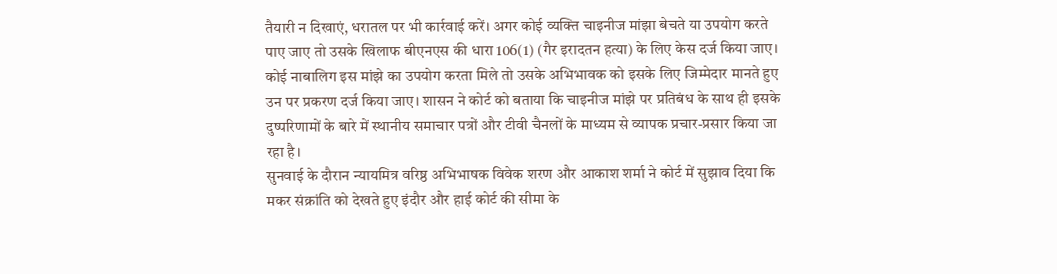तैयारी न दिखाएं, धरातल पर भी कार्रवाई करें। अगर कोई व्यक्ति चाइनीज मांझा बेचते या उपयोग करते पाए जाए तो उसके खिलाफ बीएनएस की धारा 106(1) (गैर इरादतन हत्या) के लिए केस दर्ज किया जाए। कोई नाबालिग इस मांझे का उपयोग करता मिले तो उसके अभिभावक को इसके लिए जिम्मेदार मानते हुए उन पर प्रकरण दर्ज किया जाए। शासन ने कोर्ट को बताया कि चाइनीज मांझे पर प्रतिबंध के साथ ही इसके दुष्परिणामों के बारे में स्थानीय समाचार पत्रों और टीवी चैनलों के माध्यम से व्यापक प्रचार-प्रसार किया जा रहा है।
सुनवाई के दौरान न्यायमित्र वरिष्ठ अभिभाषक विवेक शरण और आकाश शर्मा ने कोर्ट में सुझाव दिया कि मकर संक्रांति को देखते हुए इंदौर और हाई कोर्ट की सीमा के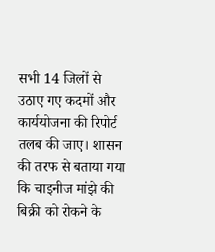सभी 14 जिलों से उठाए गए कदमों और कार्ययोजना की रिपोर्ट तलब की जाए। शासन की तरफ से बताया गया कि चाइनीज मांझे की बिक्री को रोकने के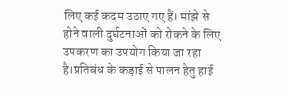लिए कई कदम उठाए गए हैं। मांझे से होने वाली दुर्घटनाओं को रोकने के लिए उपकरण का उपयोग किया जा रहा है।प्रतिबंध के कड़ाई से पालन हेतु हाई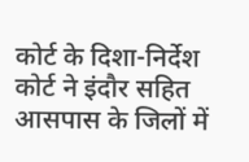कोर्ट के दिशा-निर्देश
कोर्ट ने इंदौर सहित आसपास के जिलों में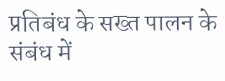प्रतिबंध के सख्त पालन के संबंध में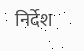निर्देश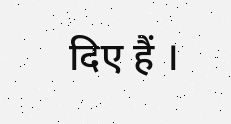दिए हैं ।